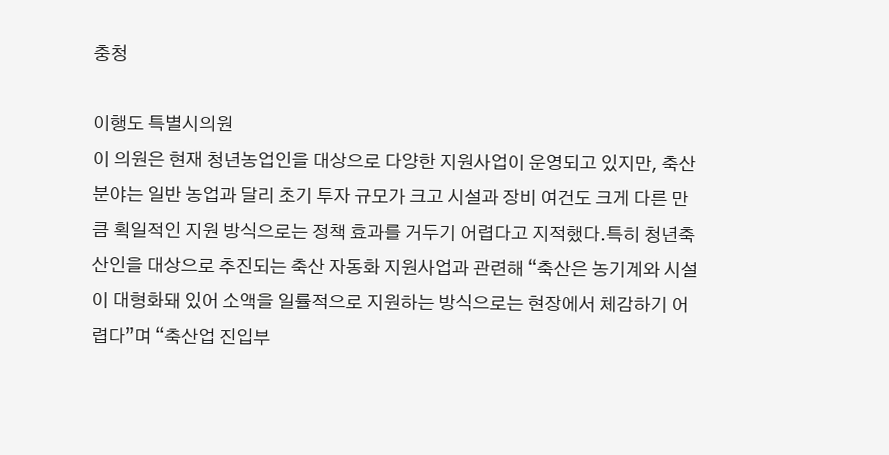충청

이행도 특별시의원
이 의원은 현재 청년농업인을 대상으로 다양한 지원사업이 운영되고 있지만, 축산 분야는 일반 농업과 달리 초기 투자 규모가 크고 시설과 장비 여건도 크게 다른 만큼 획일적인 지원 방식으로는 정책 효과를 거두기 어렵다고 지적했다.특히 청년축산인을 대상으로 추진되는 축산 자동화 지원사업과 관련해 “축산은 농기계와 시설이 대형화돼 있어 소액을 일률적으로 지원하는 방식으로는 현장에서 체감하기 어렵다”며 “축산업 진입부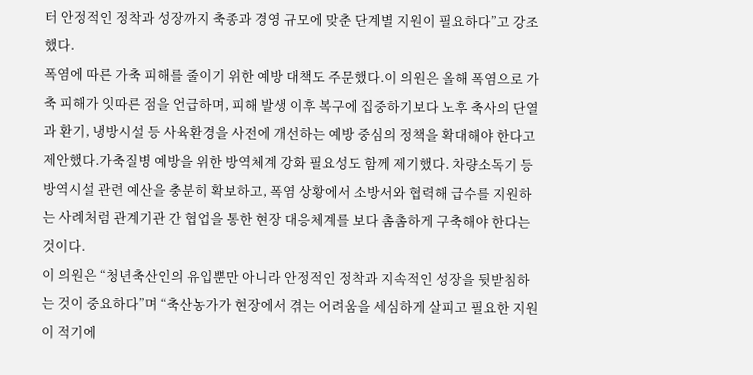터 안정적인 정착과 성장까지 축종과 경영 규모에 맞춘 단계별 지원이 필요하다”고 강조했다.
폭염에 따른 가축 피해를 줄이기 위한 예방 대책도 주문했다.이 의원은 올해 폭염으로 가축 피해가 잇따른 점을 언급하며, 피해 발생 이후 복구에 집중하기보다 노후 축사의 단열과 환기, 냉방시설 등 사육환경을 사전에 개선하는 예방 중심의 정책을 확대해야 한다고 제안했다.가축질병 예방을 위한 방역체계 강화 필요성도 함께 제기했다. 차량소독기 등 방역시설 관련 예산을 충분히 확보하고, 폭염 상황에서 소방서와 협력해 급수를 지원하는 사례처럼 관계기관 간 협업을 통한 현장 대응체계를 보다 촘촘하게 구축해야 한다는 것이다.
이 의원은 “청년축산인의 유입뿐만 아니라 안정적인 정착과 지속적인 성장을 뒷받침하는 것이 중요하다”며 “축산농가가 현장에서 겪는 어려움을 세심하게 살피고 필요한 지원이 적기에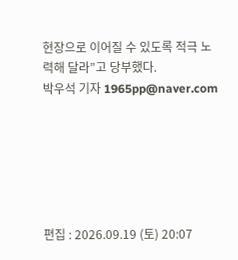현장으로 이어질 수 있도록 적극 노력해 달라”고 당부했다.
박우석 기자 1965pp@naver.com






편집 : 2026.09.19 (토) 20:07